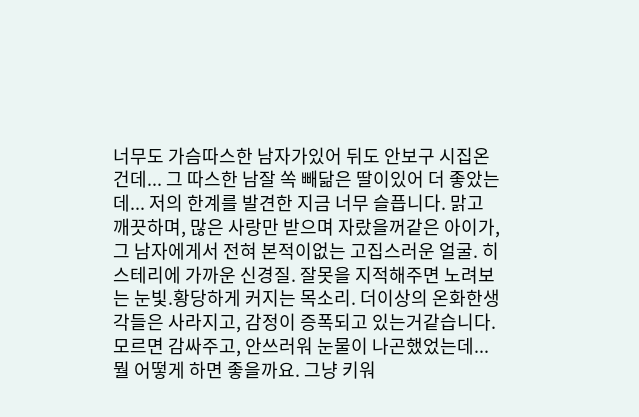너무도 가슴따스한 남자가있어 뒤도 안보구 시집온건데... 그 따스한 남잘 쏙 빼닮은 딸이있어 더 좋았는데... 저의 한계를 발견한 지금 너무 슬픕니다. 맑고 깨끗하며, 많은 사랑만 받으며 자랐을꺼같은 아이가, 그 남자에게서 전혀 본적이없는 고집스러운 얼굴. 히스테리에 가까운 신경질. 잘못을 지적해주면 노려보는 눈빛.황당하게 커지는 목소리. 더이상의 온화한생각들은 사라지고, 감정이 증폭되고 있는거같습니다. 모르면 감싸주고, 안쓰러워 눈물이 나곤했었는데...뭘 어떻게 하면 좋을까요. 그냥 키워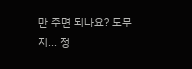만 주면 되나요? 도무지... 정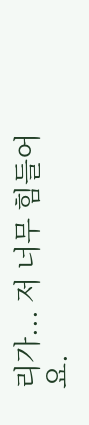리가... 저 너무 힘들어요.